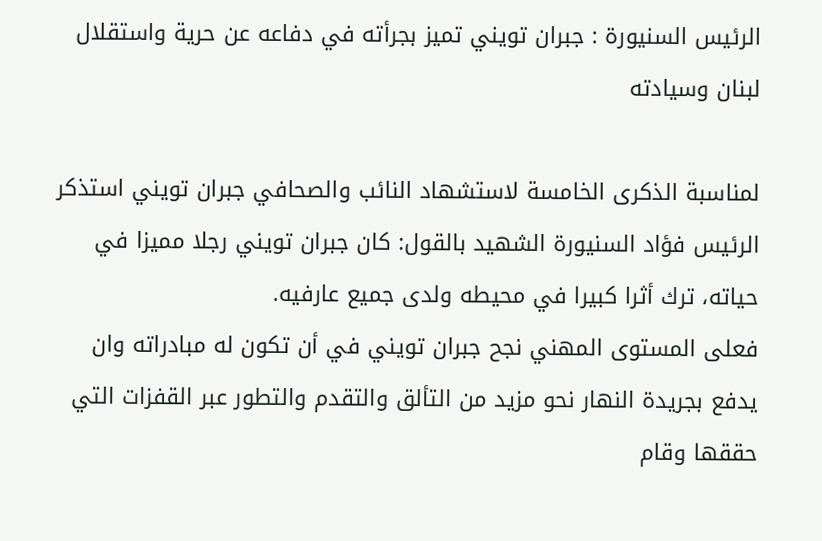الرئيس السنيورة : جبران تويني تميز بجرأته في دفاعه عن حرية واستقلال لبنان وسيادته

لمناسبة الذكرى الخامسة لاستشهاد النائب والصحافي جبران تويني استذكر الرئيس فؤاد السنيورة الشهيد بالقول: كان جبران تويني رجلا مميزا في حياته، ترك أثرا كبيرا في محيطه ولدى جميع عارفيه.
فعلى المستوى المهني نجح جبران تويني في أن تكون له مبادراته وان يدفع بجريدة النهار نحو مزيد من التألق والتقدم والتطور عبر القفزات التي حققها وقام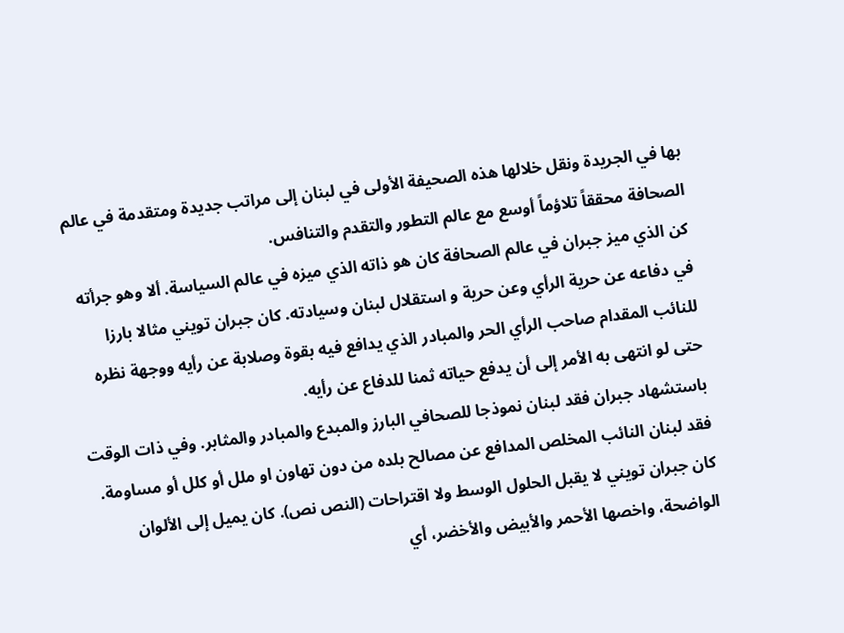بها في الجريدة ونقل خلالها هذه الصحيفة الأولى في لبنان إلى مراتب جديدة ومتقدمة في عالم الصحافة محققاً تلاؤماً أوسع مع عالم التطور والتقدم والتنافس.
كن الذي ميز جبران في عالم الصحافة كان هو ذاته الذي ميزه في عالم السياسة. ألا وهو جرأته في دفاعه عن حرية الرأي وعن حرية و استقلال لبنان وسيادته. كان جبران تويني مثالا بارزا للنائب المقدام صاحب الرأي الحر والمبادر الذي يدافع فيه بقوة وصلابة عن رأيه ووجهة نظره حتى لو انتهى به الأمر إلى أن يدفع حياته ثمنا للدفاع عن رأيه.
باستشهاد جبران فقد لبنان نموذجا للصحافي البارز والمبدع والمبادر والمثابر. وفي ذات الوقت فقد لبنان النائب المخلص المدافع عن مصالح بلده من دون تهاون او ملل أو كلل أو مساومة.
كان جبران تويني لا يقبل الحلول الوسط ولا اقتراحات (النص نص). كان يميل إلى الألوان الواضحة، واخصها الأحمر والأبيض والأخضر، أي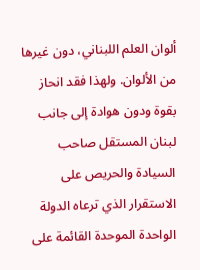ألوان العلم اللبناني، دون غيرها من الألوان. ولهذا فقد انحاز بقوة ودون هوادة إلى جانب لبنان المستقل صاحب السيادة والحريص على الاستقرار الذي ترعاه الدولة الواحدة الموحدة القائمة على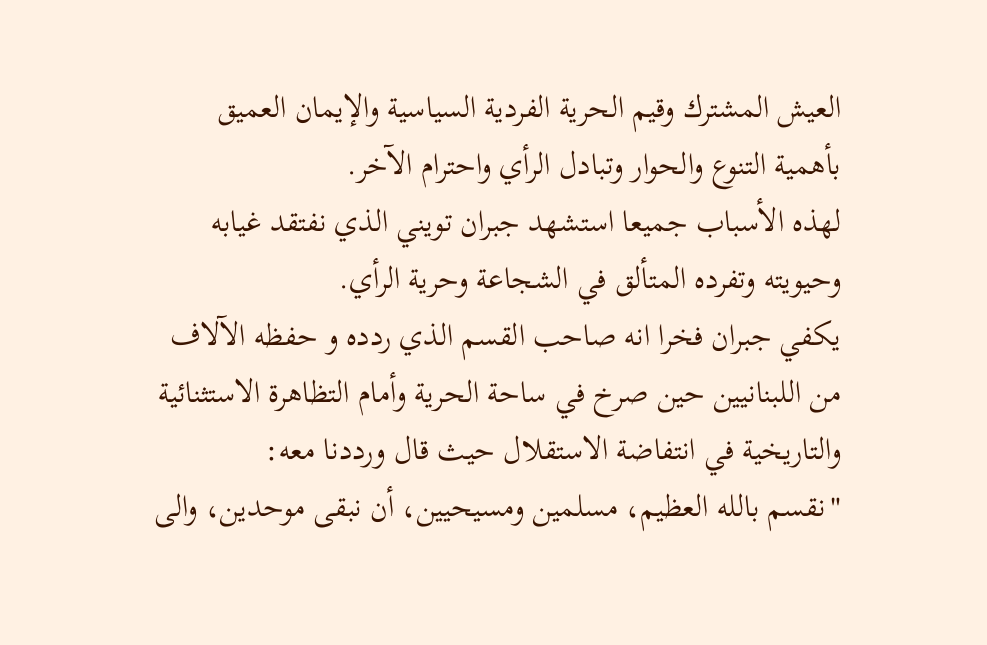العيش المشترك وقيم الحرية الفردية السياسية والإيمان العميق بأهمية التنوع والحوار وتبادل الرأي واحترام الآخر.
لهذه الأسباب جميعا استشهد جبران تويني الذي نفتقد غيابه وحيويته وتفرده المتألق في الشجاعة وحرية الرأي.
يكفي جبران فخرا انه صاحب القسم الذي ردده و حفظه الآلاف من اللبنانيين حين صرخ في ساحة الحرية وأمام التظاهرة الاستثنائية والتاريخية في انتفاضة الاستقلال حيث قال ورددنا معه:
"نقسم بالله العظيم، مسلمين ومسيحيين، أن نبقى موحدين، والى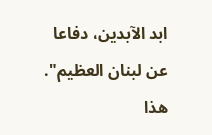ابد الآبدين، دفاعا عن لبنان العظيم".
هذا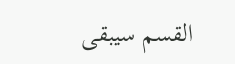القسم سيبقى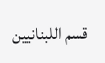قسم اللبنانيين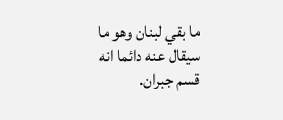ما بقي لبنان وهو ما سيقال عنه دائما انه قسم جبران.